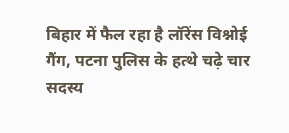बिहार में फैल रहा है लॉरेंस विश्नोई गैंग, पटना पुलिस के हत्थे चढ़े चार सदस्य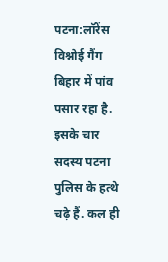पटना:लॉरेंस विश्नोई गैंग बिहार में पांव पसार रहा है. इसके चार सदस्य पटना पुलिस के हत्थे चढ़े हैं. कल ही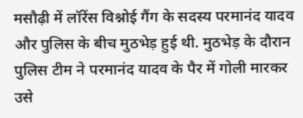मसौढ़ी में लॉरेंस विश्नोई गैंग के सदस्य परमानंद यादव और पुलिस के बीच मुठभेड़ हुई थी. मुठभेड़ के दौरान पुलिस टीम ने परमानंद यादव के पैर में गोली मारकर उसे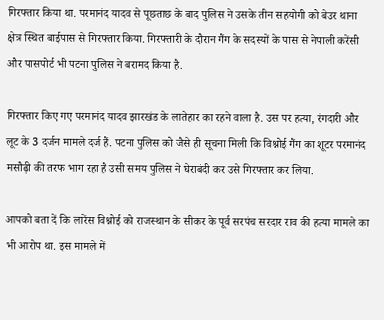गिरफ्तार किया था. परमानंद यादव से पूछताछ के बाद पुलिस ने उसके तीन सहयोगी को बेउर थाना क्षेत्र स्थित बाईपास से गिरफ्तार किया. गिरफ्तारी के दौरान गैंग के सदस्यों के पास से नेपाली करेंसी और पासपोर्ट भी पटना पुलिस ने बरामद किया है.

गिरफ्तार किए गए परमानंद यादव झारखंड के लातेहार का रहने वाला है. उस पर हत्या, रंगदारी और लूट के 3 दर्जन मामले दर्ज हैं. पटना पुलिस को जैसे ही सूचना मिली कि विश्नोई गैंग का शूटर परमानंद मसौढ़ी की तरफ भाग रहा है उसी समय पुलिस ने घेराबंदी कर उसे गिरफ्तार कर लिया.

आपको बता दें कि लारेंस विश्नोई को राजस्थान के सीकर के पूर्व सरपंच सरदार राव की हत्या मामले का भी आरोप था. इस मामले में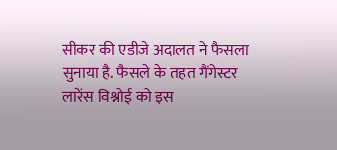सीकर की एडीजे अदालत ने फैसला सुनाया है. फैसले के तहत गैंगेस्टर लारेंस विश्नोई को इस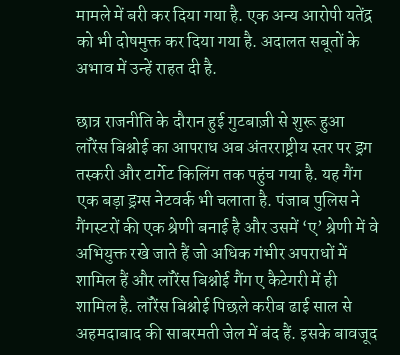मामले में बरी कर दिया गया है. एक अन्य आरोपी यतेंद्र को भी दोषमुक्त कर दिया गया है. अदालत सबूतों के अभाव में उन्हें राहत दी है.

छात्र राजनीति के दौरान हुई गुटबाज़ी से शुरू हुआ लॉरेंस बिश्नोई का आपराध अब अंतरराष्ट्रीय स्तर पर ड्रग तस्करी और टार्गेट किलिंग तक पहुंच गया है. यह गैंग एक बड़ा ड्रग्स नेटवर्क भी चलाता है. पंजाब पुलिस ने गैंगस्टरों की एक श्रेणी बनाई है और उसमें ‘ए’ श्रेणी में वे अभियुक्त रखे जाते हैं जो अधिक गंभीर अपराधों में शामिल हैं और लॉरेंस बिश्नोई गैंग ए कैटेगरी में ही शामिल है. लॉरेंस बिश्नोई पिछले करीब ढाई साल से अहमदाबाद की साबरमती जेल में बंद हैं. इसके बावजूद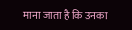माना जाता है कि उनका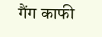गैंग काफी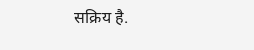सक्रिय है.